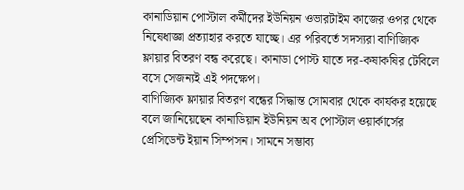কানাডিয়ান পোস্টাল কর্মীদের ইউনিয়ন ওভারটাইম কাজের ওপর থেকে নিষেধাজ্ঞা প্রত্যাহার করতে যাচ্ছে। এর পরিবর্তে সদস্যরা বাণিজ্যিক ফ্লায়ার বিতরণ বন্ধ করেছে। কানাডা পোস্ট যাতে দর-কষাকষির টেবিলে বসে সেজন্যই এই পদক্ষেপ।
বাণিজ্যিক ফ্লায়ার বিতরণ বন্ধের সিদ্ধান্ত সোমবার থেকে কার্যকর হয়েছে বলে জানিয়েছেন কানাডিয়ান ইউনিয়ন অব পোস্টাল ওয়ার্কার্সের প্রেসিডেন্ট ইয়ান সিম্পসন। সামনে সম্ভাব্য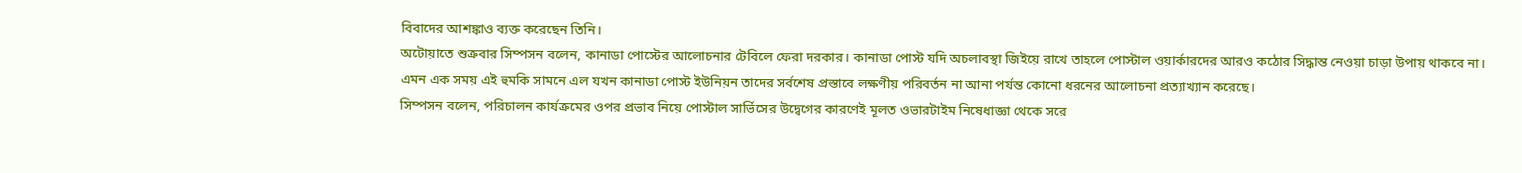বিবাদের আশঙ্কাও ব্যক্ত করেছেন তিনি।
অটোয়াতে শুক্রবার সিম্পসন বলেন, কানাডা পোস্টের আলোচনার টেবিলে ফেরা দরকার। কানাডা পোস্ট যদি অচলাবস্থা জিইয়ে রাখে তাহলে পোস্টাল ওয়ার্কারদের আরও কঠোর সিদ্ধান্ত নেওয়া চাড়া উপায় থাকবে না।
এমন এক সময় এই হুমকি সামনে এল যখন কানাডা পোস্ট ইউনিয়ন তাদের সর্বশেষ প্রস্তাবে লক্ষণীয় পরিবর্তন না আনা পর্যন্ত কোনো ধরনের আলোচনা প্রত্যাখ্যান করেছে।
সিম্পসন বলেন, পরিচালন কার্যক্রমের ওপর প্রভাব নিয়ে পোস্টাল সার্ভিসের উদ্বেগের কারণেই মূলত ওভারটাইম নিষেধাজ্ঞা থেকে সরে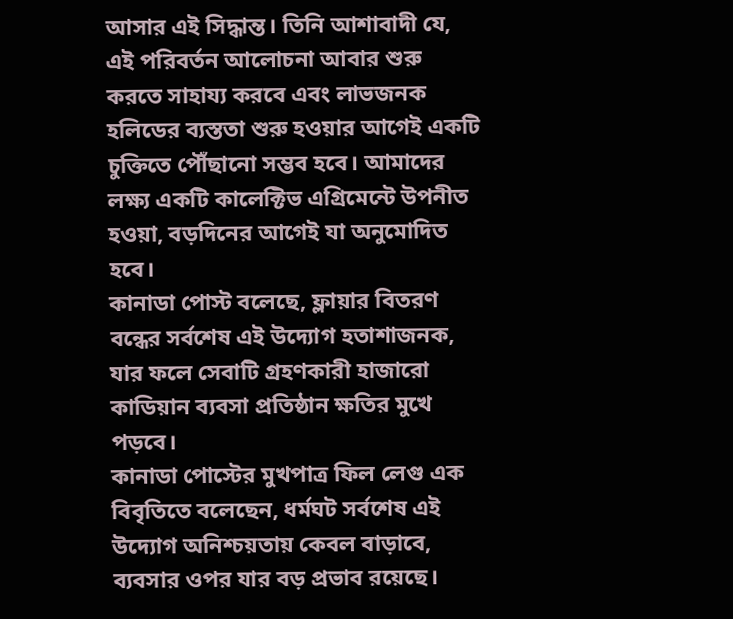আসার এই সিদ্ধান্ত। তিনি আশাবাদী যে, এই পরিবর্তন আলোচনা আবার শুরু করতে সাহায্য করবে এবং লাভজনক হলিডের ব্যস্ততা শুরু হওয়ার আগেই একটি চুক্তিতে পৌঁছানো সম্ভব হবে। আমাদের লক্ষ্য একটি কালেক্টিভ এগ্রিমেন্টে উপনীত হওয়া, বড়দিনের আগেই যা অনুমোদিত হবে।
কানাডা পোস্ট বলেছে, ফ্লায়ার বিতরণ বন্ধের সর্বশেষ এই উদ্যোগ হতাশাজনক, যার ফলে সেবাটি গ্রহণকারী হাজারো কাডিয়ান ব্যবসা প্রতিষ্ঠান ক্ষতির মুখে পড়বে।
কানাডা পোস্টের মুখপাত্র ফিল লেগু এক বিবৃতিতে বলেছেন, ধর্মঘট সর্বশেষ এই উদ্যোগ অনিশ্চয়তায় কেবল বাড়াবে, ব্যবসার ওপর যার বড় প্রভাব রয়েছে।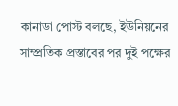কানাডা পোস্ট বলছে, ইউনিয়নের সাম্প্রতিক প্রস্তাবের পর দুই পক্ষের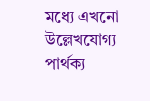মধ্যে এখনো উল্লেখযোগ্য পার্থক্য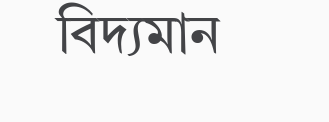বিদ্যমান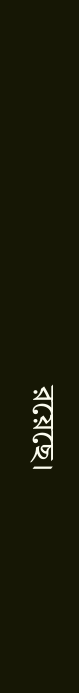রয়েছে।